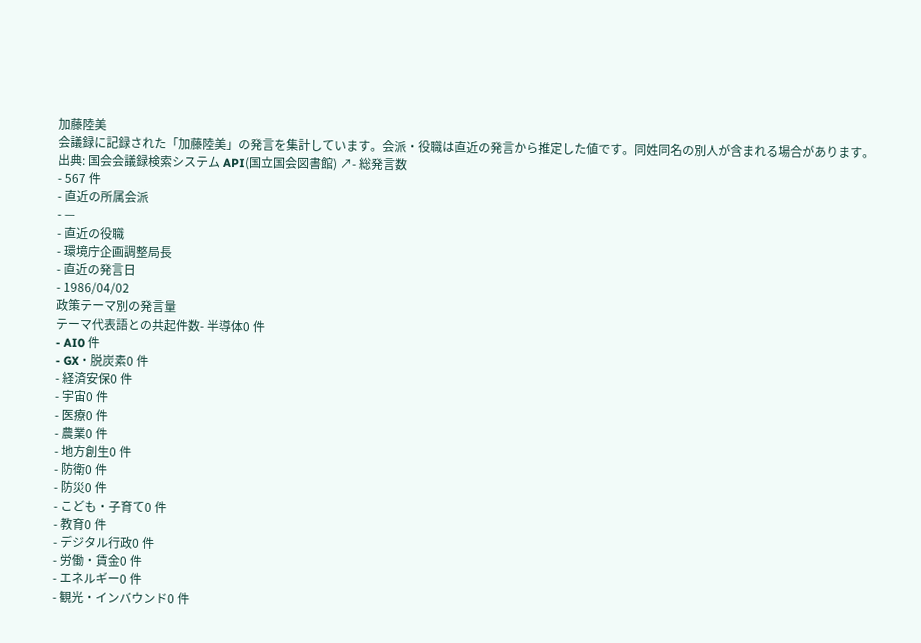加藤陸美
会議録に記録された「加藤陸美」の発言を集計しています。会派・役職は直近の発言から推定した値です。同姓同名の別人が含まれる場合があります。
出典: 国会会議録検索システム API(国立国会図書館) ↗- 総発言数
- 567 件
- 直近の所属会派
- —
- 直近の役職
- 環境庁企画調整局長
- 直近の発言日
- 1986/04/02
政策テーマ別の発言量
テーマ代表語との共起件数- 半導体0 件
- AI0 件
- GX・脱炭素0 件
- 経済安保0 件
- 宇宙0 件
- 医療0 件
- 農業0 件
- 地方創生0 件
- 防衛0 件
- 防災0 件
- こども・子育て0 件
- 教育0 件
- デジタル行政0 件
- 労働・賃金0 件
- エネルギー0 件
- 観光・インバウンド0 件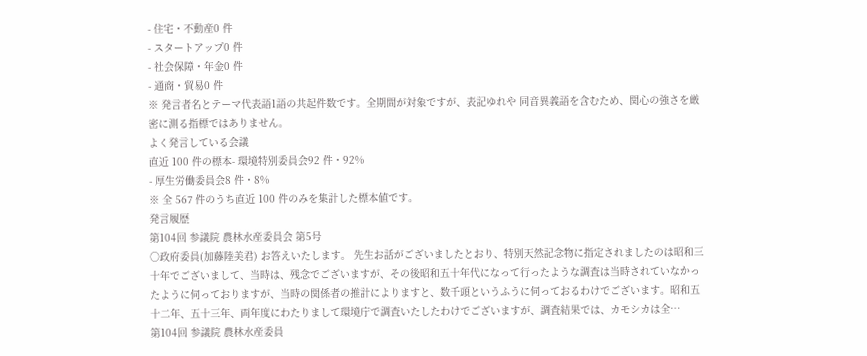- 住宅・不動産0 件
- スタートアップ0 件
- 社会保障・年金0 件
- 通商・貿易0 件
※ 発言者名とテーマ代表語1語の共起件数です。全期間が対象ですが、表記ゆれや 同音異義語を含むため、関心の強さを厳密に測る指標ではありません。
よく発言している会議
直近 100 件の標本- 環境特別委員会92 件・92%
- 厚生労働委員会8 件・8%
※ 全 567 件のうち直近 100 件のみを集計した標本値です。
発言履歴
第104回 参議院 農林水産委員会 第5号
○政府委員(加藤陸美君) お答えいたします。 先生お話がございましたとおり、特別天然記念物に指定されましたのは昭和三十年でございまして、当時は、残念でございますが、その後昭和五十年代になって行ったような調査は当時されていなかったように伺っておりますが、当時の関係者の推計によりますと、数千頭というふうに伺っておるわけでございます。昭和五十二年、五十三年、両年度にわたりまして環境庁で調査いたしたわけでございますが、調査結果では、カモシカは全…
第104回 参議院 農林水産委員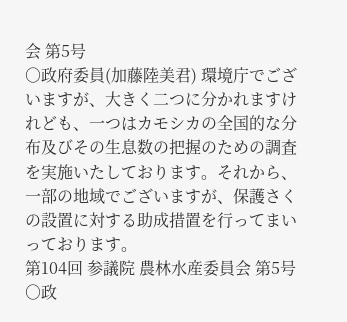会 第5号
○政府委員(加藤陸美君) 環境庁でございますが、大きく二つに分かれますけれども、一つはカモシカの全国的な分布及びその生息数の把握のための調査を実施いたしております。それから、一部の地域でございますが、保護さくの設置に対する助成措置を行ってまいっております。
第104回 参議院 農林水産委員会 第5号
○政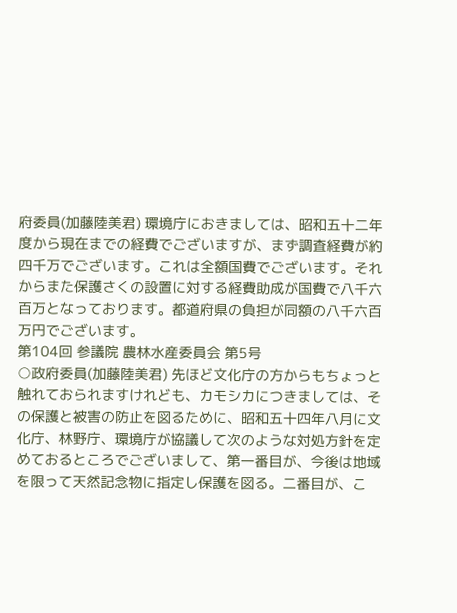府委員(加藤陸美君) 環境庁におきましては、昭和五十二年度から現在までの経費でございますが、まず調査経費が約四千万でございます。これは全額国費でございます。それからまた保護さくの設置に対する経費助成が国費で八千六百万となっております。都道府県の負担が同額の八千六百万円でございます。
第104回 参議院 農林水産委員会 第5号
○政府委員(加藤陸美君) 先ほど文化庁の方からもちょっと触れておられますけれども、カモシカにつきましては、その保護と被害の防止を図るために、昭和五十四年八月に文化庁、林野庁、環境庁が協議して次のような対処方針を定めておるところでございまして、第一番目が、今後は地域を限って天然記念物に指定し保護を図る。二番目が、こ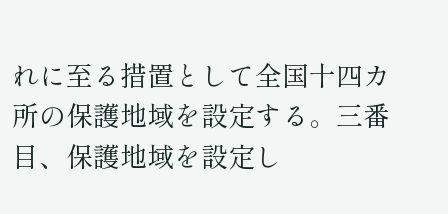れに至る措置として全国十四カ所の保護地域を設定する。三番目、保護地域を設定し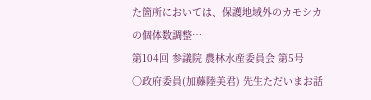た箇所においては、保護地域外のカモシカの個体数調整…
第104回 参議院 農林水産委員会 第5号
○政府委員(加藤陸美君) 先生ただいまお話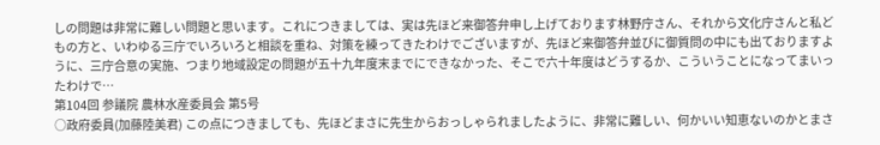しの問題は非常に難しい問題と思います。これにつきましては、実は先ほど来御答弁申し上げております林野庁さん、それから文化庁さんと私どもの方と、いわゆる三庁でいろいろと相談を重ね、対策を練ってきたわけでございますが、先ほど来御答弁並びに御質問の中にも出ておりますように、三庁合意の実施、つまり地域設定の問題が五十九年度末までにできなかった、そこで六十年度はどうするか、こういうことになってまいったわけで…
第104回 参議院 農林水産委員会 第5号
○政府委員(加藤陸美君) この点につきましても、先ほどまさに先生からおっしゃられましたように、非常に難しい、何かいい知恵ないのかとまさ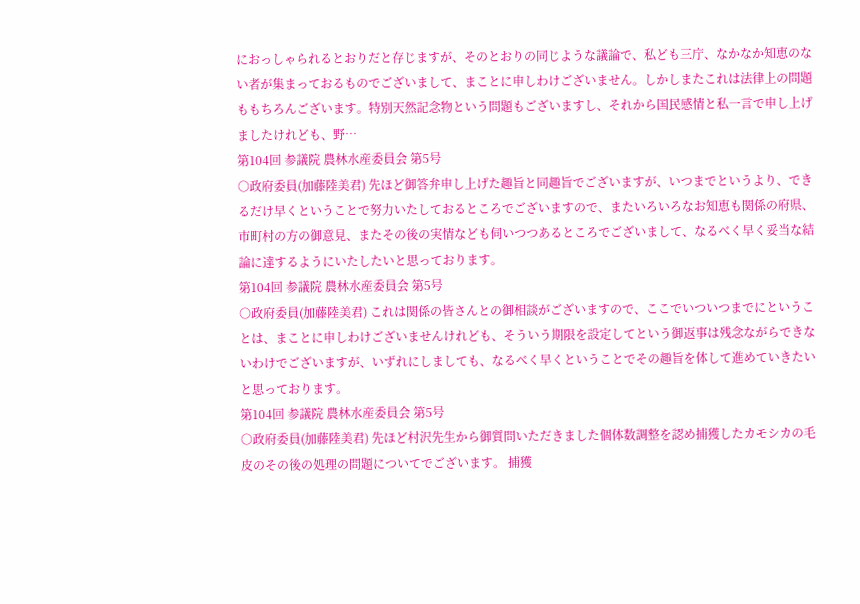におっしゃられるとおりだと存じますが、そのとおりの同じような議論で、私ども三庁、なかなか知恵のない者が集まっておるものでございまして、まことに申しわけございません。しかしまたこれは法律上の問題ももちろんございます。特別天然記念物という問題もございますし、それから国民感情と私一言で申し上げましたけれども、野…
第104回 参議院 農林水産委員会 第5号
○政府委員(加藤陸美君) 先ほど御答弁申し上げた趣旨と同趣旨でございますが、いつまでというより、できるだけ早くということで努力いたしておるところでございますので、またいろいろなお知恵も関係の府県、市町村の方の御意見、またその後の実情なども伺いつつあるところでございまして、なるべく早く妥当な結論に達するようにいたしたいと思っております。
第104回 参議院 農林水産委員会 第5号
○政府委員(加藤陸美君) これは関係の皆さんとの御相談がございますので、ここでいついつまでにということは、まことに申しわけございませんけれども、そういう期限を設定してという御返事は残念ながらできないわけでございますが、いずれにしましても、なるべく早くということでその趣旨を体して進めていきたいと思っております。
第104回 参議院 農林水産委員会 第5号
○政府委員(加藤陸美君) 先ほど村沢先生から御質問いただきました個体数調整を認め捕獲したカモシカの毛皮のその後の処理の問題についてでございます。 捕獲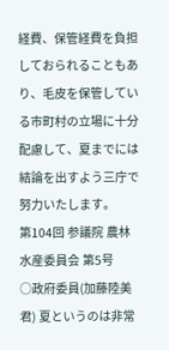経費、保管経費を負担しておられることもあり、毛皮を保管している市町村の立場に十分配慮して、夏までには結論を出すよう三庁で努力いたします。
第104回 参議院 農林水産委員会 第5号
○政府委員(加藤陸美君) 夏というのは非常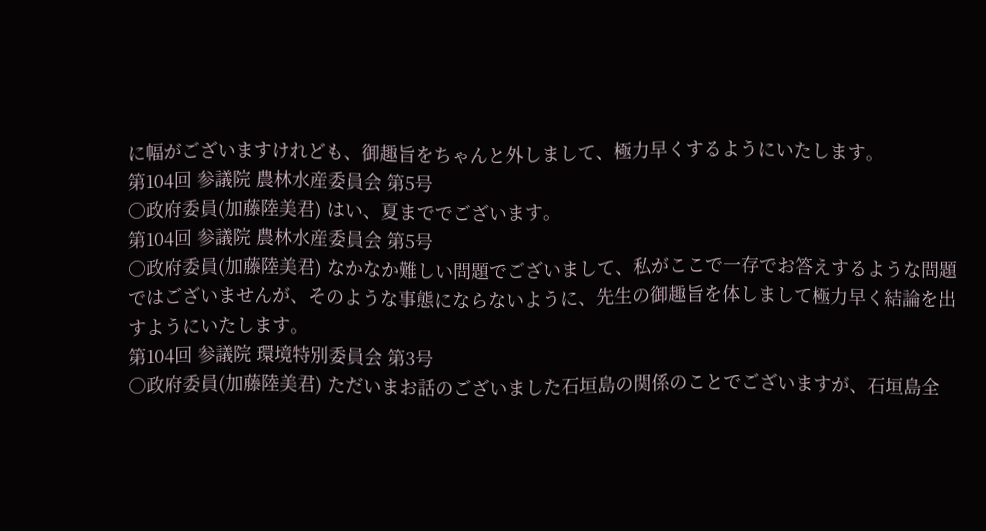に幅がございますけれども、御趣旨をちゃんと外しまして、極力早くするようにいたします。
第104回 参議院 農林水産委員会 第5号
○政府委員(加藤陸美君) はい、夏まででございます。
第104回 参議院 農林水産委員会 第5号
○政府委員(加藤陸美君) なかなか難しい問題でございまして、私がここで一存でお答えするような問題ではございませんが、そのような事態にならないように、先生の御趣旨を体しまして極力早く結論を出すようにいたします。
第104回 参議院 環境特別委員会 第3号
○政府委員(加藤陸美君) ただいまお話のございました石垣島の関係のことでございますが、石垣島全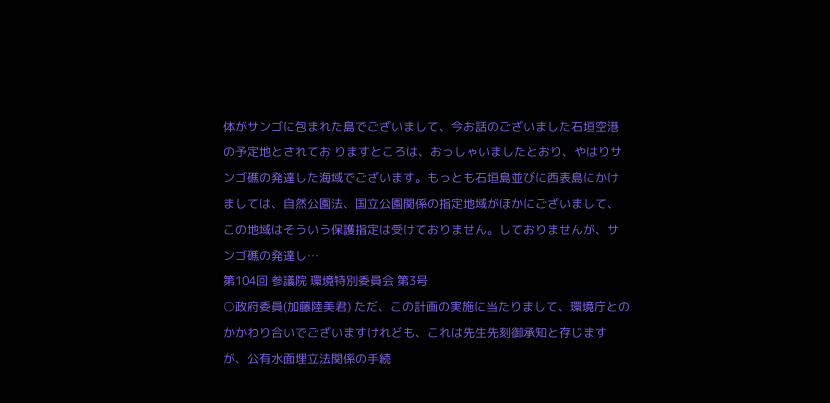体がサンゴに包まれた島でございまして、今お話のございました石垣空港の予定地とされてお りますところは、おっしゃいましたとおり、やはりサンゴ礁の発達した海域でございます。もっとも石垣島並びに西表島にかけましては、自然公園法、国立公園関係の指定地域がほかにございまして、この地域はそういう保護指定は受けておりません。しておりませんが、サンゴ礁の発達し…
第104回 参議院 環境特別委員会 第3号
○政府委員(加藤陸美君) ただ、この計画の実施に当たりまして、環境庁とのかかわり合いでございますけれども、これは先生先刻御承知と存じますが、公有水面埋立法関係の手続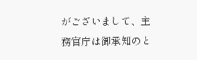がございまして、主務官庁は御承知のと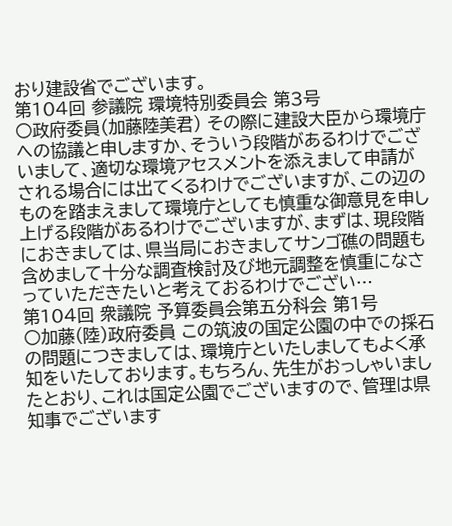おり建設省でございます。
第104回 参議院 環境特別委員会 第3号
○政府委員(加藤陸美君) その際に建設大臣から環境庁への協議と申しますか、そういう段階があるわけでございまして、適切な環境アセスメントを添えまして申請がされる場合には出てくるわけでございますが、この辺のものを踏まえまして環境庁としても慎重な御意見を申し上げる段階があるわけでございますが、まずは、現段階におきましては、県当局におきましてサンゴ礁の問題も含めまして十分な調査検討及び地元調整を慎重になさっていただきたいと考えておるわけでござい…
第104回 衆議院 予算委員会第五分科会 第1号
○加藤(陸)政府委員 この筑波の国定公園の中での採石の問題につきましては、環境庁といたしましてもよく承知をいたしております。もちろん、先生がおっしゃいましたとおり、これは国定公園でございますので、管理は県知事でございます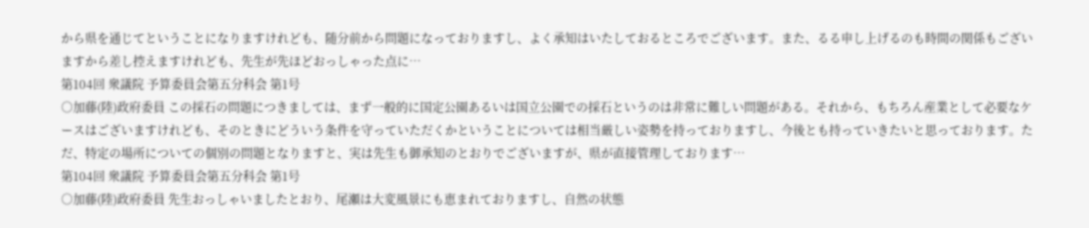から県を通じてということになりますけれども、随分前から問題になっておりますし、よく承知はいたしておるところでございます。また、るる申し上げるのも時間の関係もございますから差し控えますけれども、先生が先ほどおっしゃった点に…
第104回 衆議院 予算委員会第五分科会 第1号
○加藤(陸)政府委員 この採石の問題につきましては、まず一般的に国定公園あるいは国立公園での採石というのは非常に難しい問題がある。それから、もちろん産業として必要なケースはございますけれども、そのときにどういう条件を守っていただくかということについては相当厳しい姿勢を持っておりますし、今後とも持っていきたいと思っております。ただ、特定の場所についての個別の問題となりますと、実は先生も御承知のとおりでございますが、県が直接管理しております…
第104回 衆議院 予算委員会第五分科会 第1号
○加藤(陸)政府委員 先生おっしゃいましたとおり、尾瀬は大変風景にも恵まれておりますし、自然の状態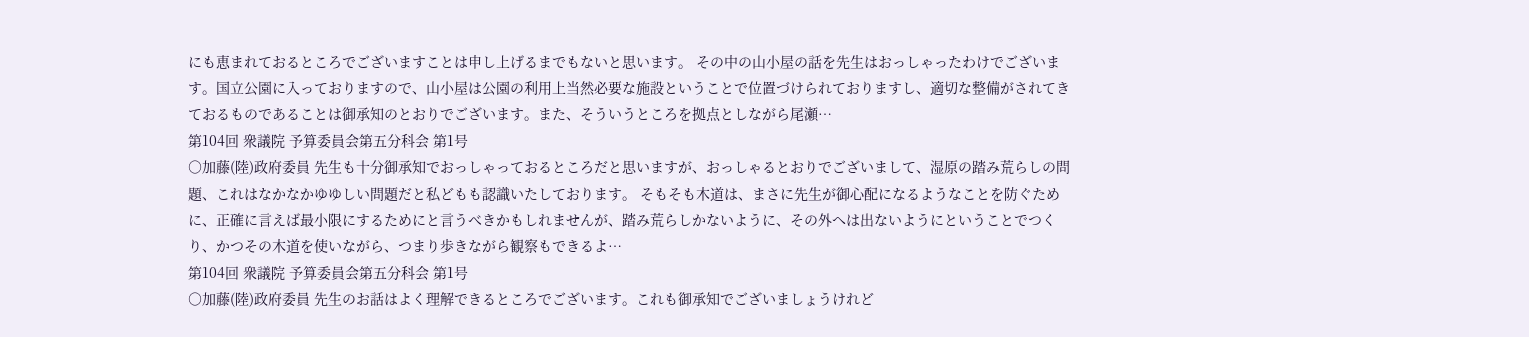にも恵まれておるところでございますことは申し上げるまでもないと思います。 その中の山小屋の話を先生はおっしゃったわけでございます。国立公園に入っておりますので、山小屋は公園の利用上当然必要な施設ということで位置づけられておりますし、適切な整備がされてきておるものであることは御承知のとおりでございます。また、そういうところを拠点としながら尾瀬…
第104回 衆議院 予算委員会第五分科会 第1号
○加藤(陸)政府委員 先生も十分御承知でおっしゃっておるところだと思いますが、おっしゃるとおりでございまして、湿原の踏み荒らしの問題、これはなかなかゆゆしい問題だと私どもも認識いたしております。 そもそも木道は、まさに先生が御心配になるようなことを防ぐために、正確に言えば最小限にするためにと言うべきかもしれませんが、踏み荒らしかないように、その外へは出ないようにということでつくり、かつその木道を使いながら、つまり歩きながら観察もできるよ…
第104回 衆議院 予算委員会第五分科会 第1号
○加藤(陸)政府委員 先生のお話はよく理解できるところでございます。これも御承知でございましょうけれど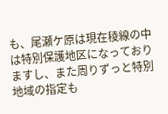も、尾瀬ケ原は現在稜線の中は特別保護地区になっておりますし、また周りずっと特別地域の指定も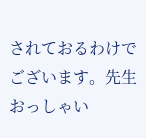されておるわけでございます。先生おっしゃい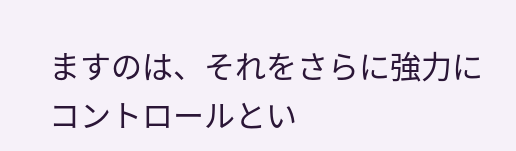ますのは、それをさらに強力にコントロールとい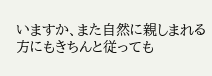いますか、また自然に親しまれる方にもきちんと従っても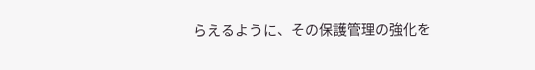らえるように、その保護管理の強化を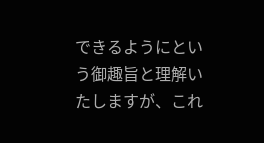できるようにという御趣旨と理解いたしますが、これ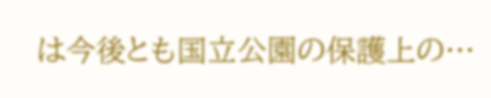は今後とも国立公園の保護上の…